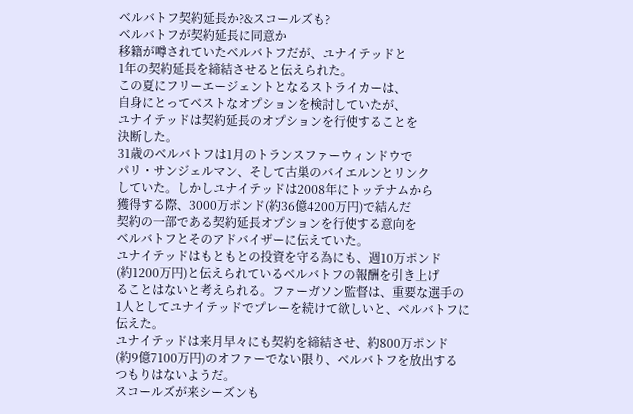ベルバトフ契約延長か?&スコールズも?
ベルバトフが契約延長に同意か
移籍が噂されていたベルバトフだが、ユナイテッドと
1年の契約延長を締結させると伝えられた。
この夏にフリーエージェントとなるストライカーは、
自身にとってベストなオプションを検討していたが、
ユナイテッドは契約延長のオプションを行使することを
決断した。
31歳のベルバトフは1月のトランスファーウィンドウで
パリ・サンジェルマン、そして古巣のバイエルンとリンク
していた。しかしユナイテッドは2008年にトッテナムから
獲得する際、3000万ポンド(約36億4200万円)で結んだ
契約の一部である契約延長オプションを行使する意向を
ベルバトフとそのアドバイザーに伝えていた。
ユナイテッドはもともとの投資を守る為にも、週10万ポンド
(約1200万円)と伝えられているベルバトフの報酬を引き上げ
ることはないと考えられる。ファーガソン監督は、重要な選手の
1人としてユナイテッドでプレーを続けて欲しいと、ベルバトフに
伝えた。
ユナイテッドは来月早々にも契約を締結させ、約800万ポンド
(約9億7100万円)のオファーでない限り、ベルバトフを放出する
つもりはないようだ。
スコールズが来シーズンも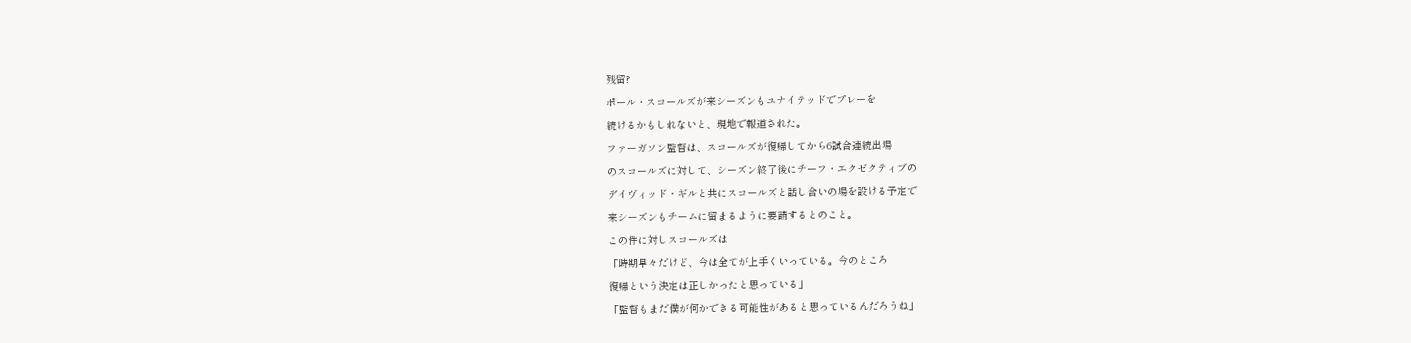残留?
ポール・スコールズが来シーズンもユナイテッドでプレーを
続けるかもしれないと、現地で報道された。
ファーガソン監督は、スコールズが復帰してから6試合連続出場
のスコールズに対して、シーズン終了後にチーフ・エクゼクティブの
デイヴィッド・ギルと共にスコールズと話し合いの場を設ける予定で
来シーズンもチームに留まるように要請するとのこと。
この件に対しスコールズは
「時期早々だけど、今は全てが上手くいっている。今のところ
復帰という決定は正しかったと思っている」
「監督もまだ僕が何かできる可能性があると思っているんだろうね」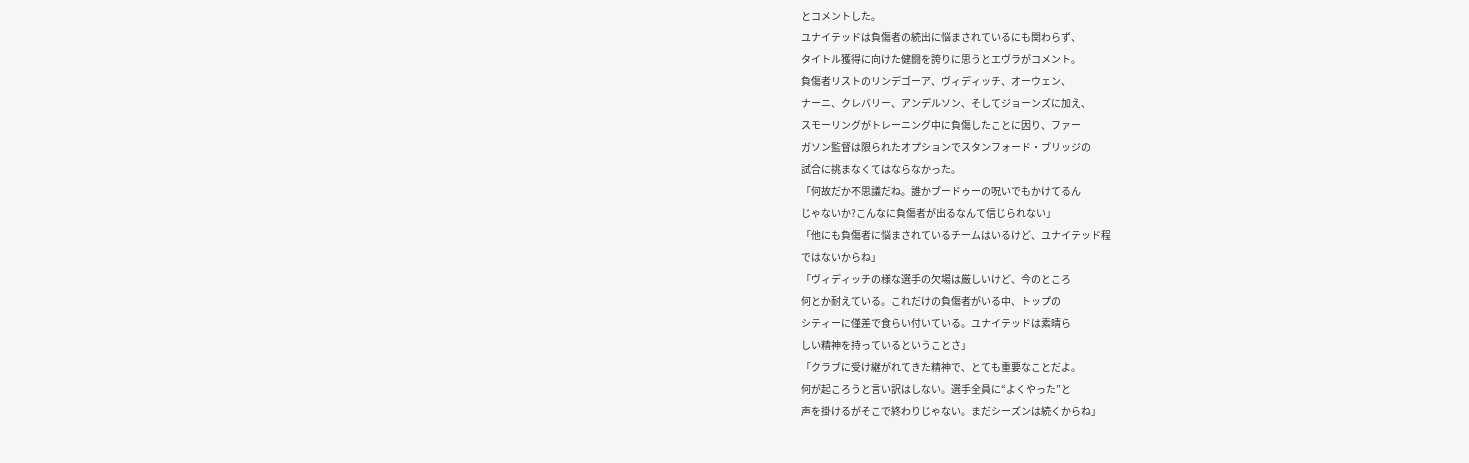とコメントした。
ユナイテッドは負傷者の続出に悩まされているにも関わらず、
タイトル獲得に向けた健闘を誇りに思うとエヴラがコメント。
負傷者リストのリンデゴーア、ヴィディッチ、オーウェン、
ナーニ、クレバリー、アンデルソン、そしてジョーンズに加え、
スモーリングがトレーニング中に負傷したことに因り、ファー
ガソン監督は限られたオプションでスタンフォード・ブリッジの
試合に挑まなくてはならなかった。
「何故だか不思議だね。誰かブードゥーの呪いでもかけてるん
じゃないか?こんなに負傷者が出るなんて信じられない」
「他にも負傷者に悩まされているチームはいるけど、ユナイテッド程
ではないからね」
「ヴィディッチの様な選手の欠場は厳しいけど、今のところ
何とか耐えている。これだけの負傷者がいる中、トップの
シティーに僅差で食らい付いている。ユナイテッドは素晴ら
しい精神を持っているということさ」
「クラブに受け継がれてきた精神で、とても重要なことだよ。
何が起ころうと言い訳はしない。選手全員に“よくやった”と
声を掛けるがそこで終わりじゃない。まだシーズンは続くからね」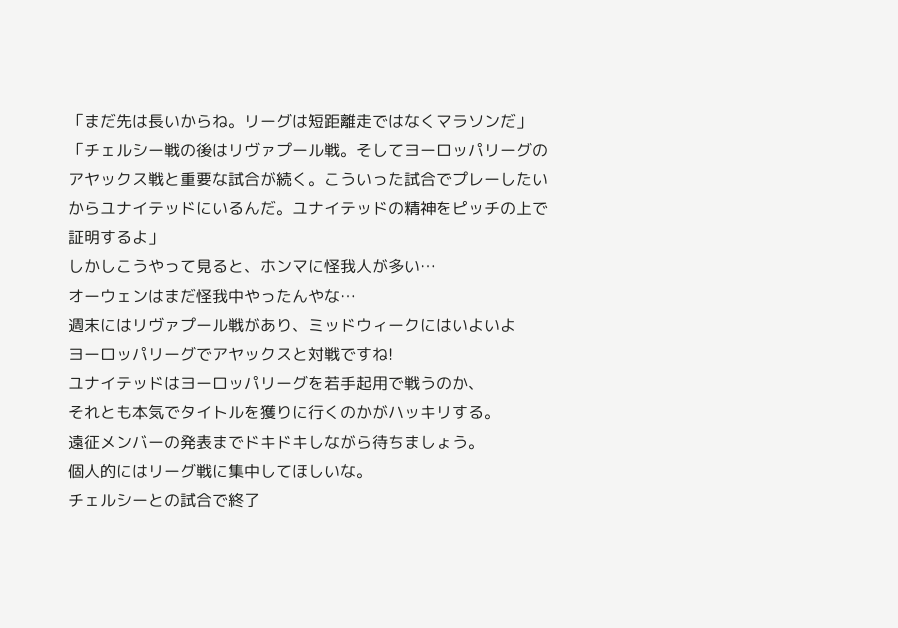「まだ先は長いからね。リーグは短距離走ではなくマラソンだ」
「チェルシー戦の後はリヴァプール戦。そしてヨーロッパリーグの
アヤックス戦と重要な試合が続く。こういった試合でプレーしたい
からユナイテッドにいるんだ。ユナイテッドの精神をピッチの上で
証明するよ」
しかしこうやって見ると、ホンマに怪我人が多い…
オーウェンはまだ怪我中やったんやな…
週末にはリヴァプール戦があり、ミッドウィークにはいよいよ
ヨーロッパリーグでアヤックスと対戦ですね!
ユナイテッドはヨーロッパリーグを若手起用で戦うのか、
それとも本気でタイトルを獲りに行くのかがハッキリする。
遠征メンバーの発表までドキドキしながら待ちましょう。
個人的にはリーグ戦に集中してほしいな。
チェルシーとの試合で終了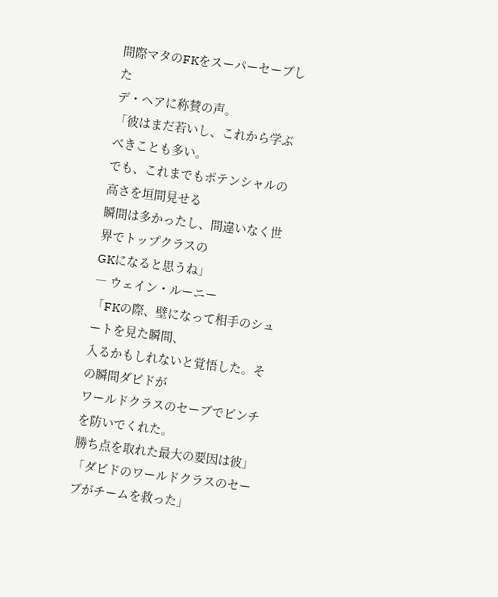間際マタのFKをスーパーセーブした
デ・ヘアに称賛の声。
「彼はまだ若いし、これから学ぶべきことも多い。
でも、これまでもポテンシャルの高さを垣間見せる
瞬間は多かったし、間違いなく世界でトップクラスの
GKになると思うね」
― ウェイン・ルーニー
「FKの際、壁になって相手のシュートを見た瞬間、
入るかもしれないと覚悟した。その瞬間ダビドが
ワールドクラスのセーブでピンチを防いでくれた。
勝ち点を取れた最大の要因は彼」
「ダビドのワールドクラスのセーブがチームを救った」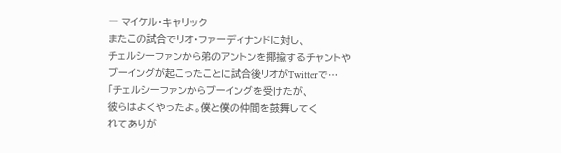― マイケル・キャリック
またこの試合でリオ・ファーディナンドに対し、
チェルシーファンから弟のアントンを揶揄するチャントや
ブーイングが起こったことに試合後リオがTwitterで…
「チェルシーファンからブーイングを受けたが、
彼らはよくやったよ。僕と僕の仲間を鼓舞してく
れてありが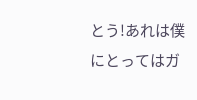とう!あれは僕にとってはガ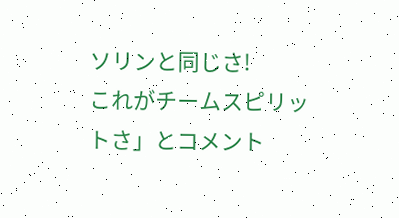ソリンと同じさ!
これがチームスピリットさ」とコメント